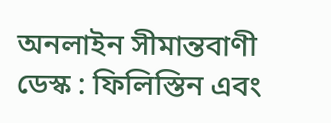অনলাইন সীমান্তবাণী ডেস্ক : ফিলিস্তিন এবং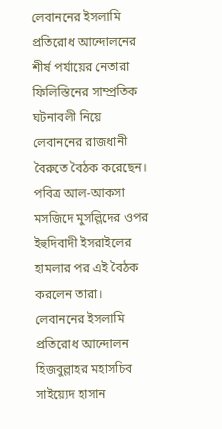লেবাননের ইসলামি প্রতিরোধ আন্দোলনের শীর্ষ পর্যায়ের নেতারা ফিলিস্তিনের সাম্প্রতিক ঘটনাবলী নিয়ে লেবাননের রাজধানী বৈরুতে বৈঠক করেছেন। পবিত্র আল-আকসা মসজিদে মুসল্লিদের ওপর ইহুদিবাদী ইসরাইলের হামলার পর এই বৈঠক করলেন তারা।
লেবাননের ইসলামি প্রতিরোধ আন্দোলন হিজবুল্লাহর মহাসচিব সাইয়্যেদ হাসান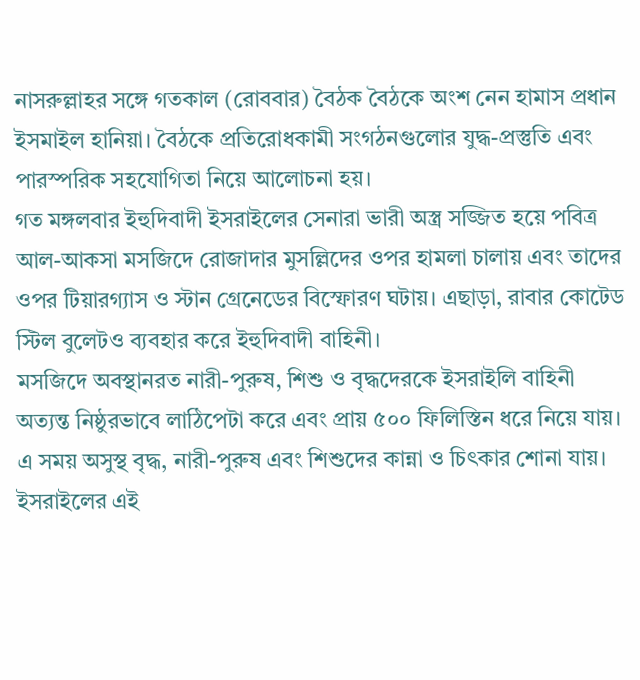নাসরুল্লাহর সঙ্গে গতকাল (রোববার) বৈঠক বৈঠকে অংশ নেন হামাস প্রধান ইসমাইল হানিয়া। বৈঠকে প্রতিরোধকামী সংগঠনগুলোর যুদ্ধ-প্রস্তুতি এবং পারস্পরিক সহযোগিতা নিয়ে আলোচনা হয়।
গত মঙ্গলবার ইহুদিবাদী ইসরাইলের সেনারা ভারী অস্ত্র সজ্জিত হয়ে পবিত্র আল-আকসা মসজিদে রোজাদার মুসল্লিদের ওপর হামলা চালায় এবং তাদের ওপর টিয়ারগ্যাস ও স্টান গ্রেনেডের বিস্ফোরণ ঘটায়। এছাড়া, রাবার কোটেড স্টিল বুলেটও ব্যবহার করে ইহুদিবাদী বাহিনী।
মসজিদে অবস্থানরত নারী-পুরুষ, শিশু ও বৃদ্ধদেরকে ইসরাইলি বাহিনী অত্যন্ত নিষ্ঠুরভাবে লাঠিপেটা করে এবং প্রায় ৫০০ ফিলিস্তিন ধরে নিয়ে যায়। এ সময় অসুস্থ বৃদ্ধ, নারী-পুরুষ এবং শিশুদের কান্না ও চিৎকার শোনা যায়।
ইসরাইলের এই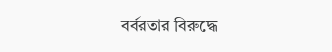বর্বরতার বিরুদ্ধে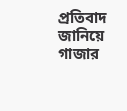প্রতিবাদ জানিয়ে গাজার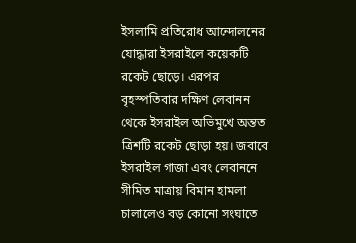ইসলামি প্রতিরোধ আন্দোলনের যোদ্ধারা ইসরাইলে কয়েকটি রকেট ছোড়ে। এরপর বৃহস্পতিবার দক্ষিণ লেবানন থেকে ইসরাইল অভিমুখে অন্তত ত্রিশটি রকেট ছোড়া হয়। জবাবে ইসরাইল গাজা এবং লেবাননে সীমিত মাত্রায় বিমান হামলা চালালেও বড় কোনো সংঘাতে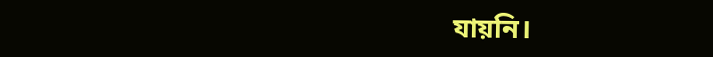যায়নি।